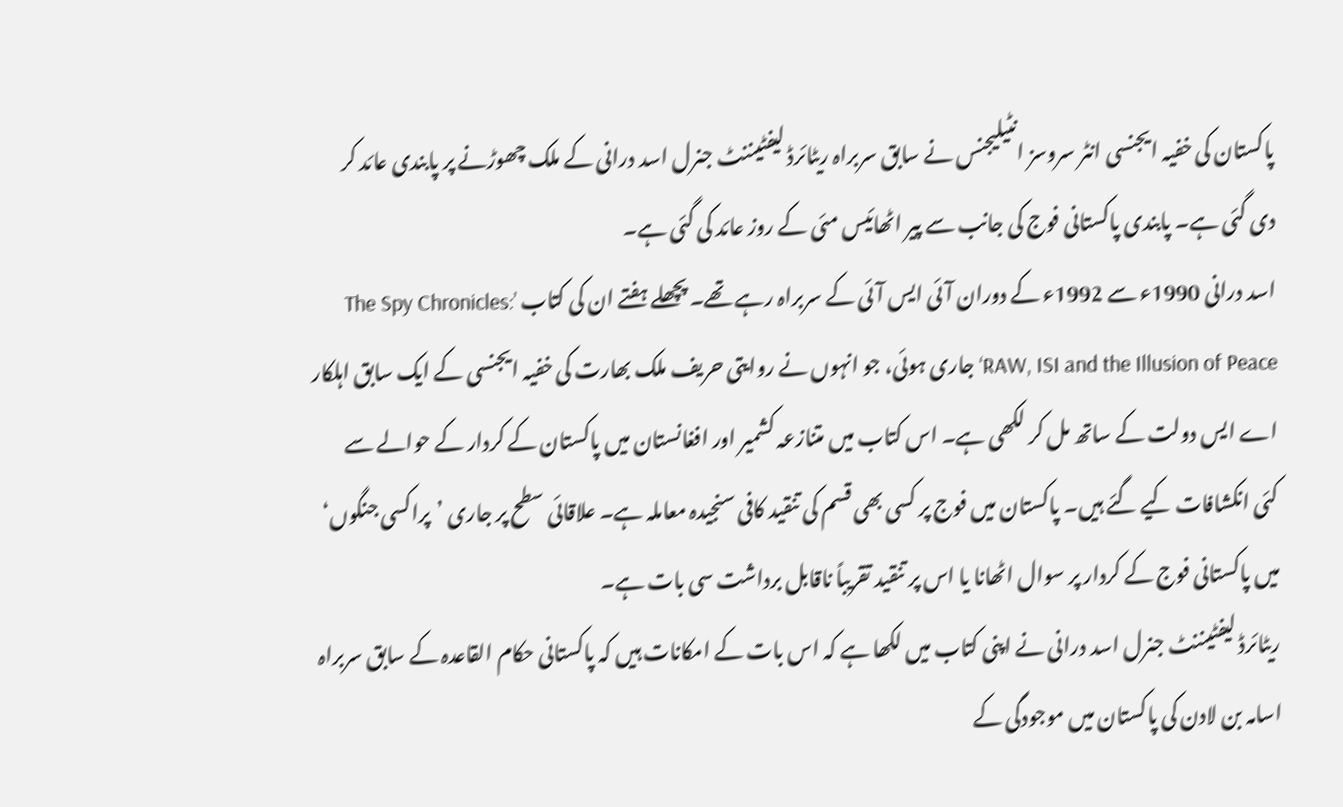پاکستان کی خفيہ ايجنسی انٹر سروسز انٹيليجنس نے سابق سربراہ ريٹائرڈ ليفٹيننٹ جنرل اسد درانی کے ملک چھوڑنے پر پابندی عائد کر دی گئی ہے۔ پابندی پاکستانی فوج کی جانب سے پير اٹھائيس مئی کے روز عائد کی گئی ہے۔
اسد درانی 1990ء سے 1992ء کے دوران آئی ايس آئی کے سربراہ رہے تھے۔ پچھلے ہفتے ان کی کتاب ’The Spy Chronicles: RAW, ISI and the Illusion of Peace‘ جاری ہوئی، جو انہوں نے روايتی حريف ملک بھارت کی خفيہ ايجنسی کے ايک سابق اہلکار اے ايس دولت کے ساتھ مل کر لکھی ہے۔ اس کتاب ميں متنازعہ کشمير اور افغانستان ميں پاکستان کے کردار کے حوالے سے کئی انکشافات کيے گئے ہيں۔ پاکستان ميں فوج پر کسی بھی قسم کی تنقيد کافی سنجيدہ معاملہ ہے۔ علاقائی سطح پر جاری ’پراکسی جنگوں‘ ميں پاکستانی فوج کے کردار پر سوال اٹھانا يا اس پر تنقيد تقريباً ناقابل برداشت سی بات ہے۔
ريٹائرڈ ليفٹيننٹ جنرل اسد درانی نے اپنی کتاب ميں لکھا ہے کہ اس بات کے امکانات ہيں کہ پاکستانی حکام القاعدہ کے سابق سربراہ اسامہ بن لادن کی پاکستان ميں موجودگی کے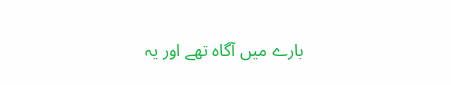بارے ميں آگاہ تھے اور يہ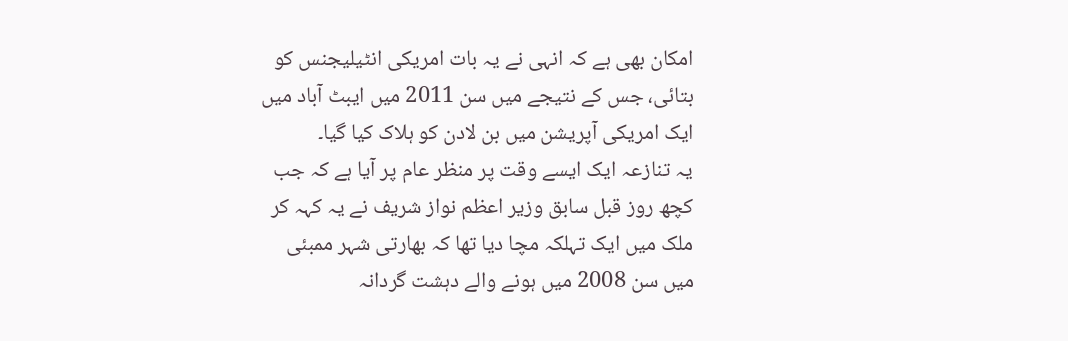امکان بھی ہے کہ انہی نے يہ بات امريکی انٹيليجنس کو بتائی، جس کے نتيجے ميں سن 2011 ميں ايبٹ آباد ميں ايک امريکی آپريشن ميں بن لادن کو ہلاک کيا گيا۔
يہ تنازعہ ايک ايسے وقت پر منظر عام پر آيا ہے کہ جب کچھ روز قبل سابق وزير اعظم نواز شريف نے يہ کہہ کر ملک ميں ايک تہلکہ مچا ديا تھا کہ بھارتی شہر ممبئی ميں سن 2008 ميں ہونے والے دہشت گردانہ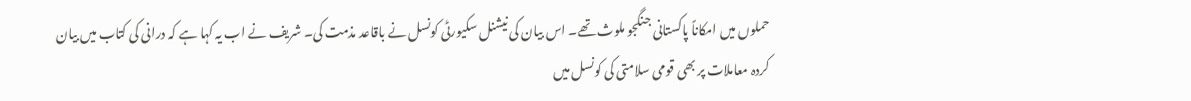حملوں ميں امکاناً پاکستانی جنگجو ملوث تھے۔ اس بيان کی نيشنل سکيورٹی کونسل نے باقاعد مذمت کی۔ شريف نے اب يہ کہا ہے کہ درانی کی کتاب ميں بيان کردہ معاملات پر بھی قومی سلامتی کی کونسل ميں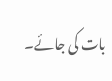بات کی جائے۔